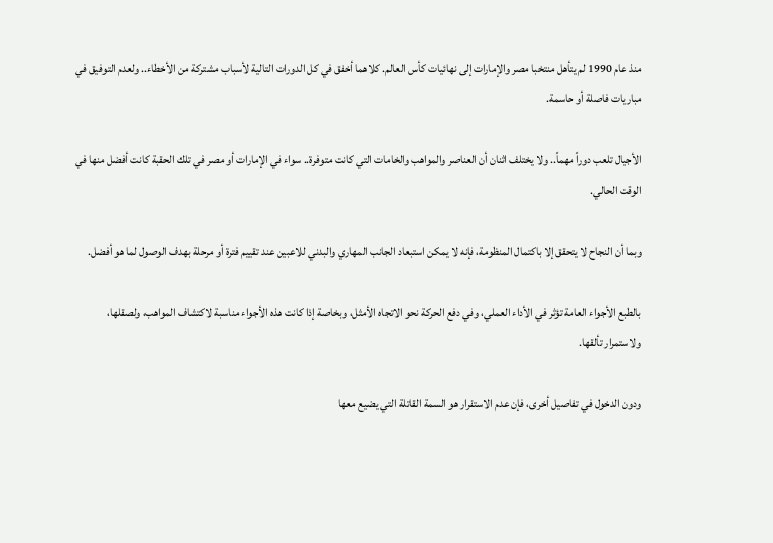منذ عام 1990 لم يتأهل منتخبا مصر والإمارات إلى نهائيات كأس العالم. كلاهما أخفق في كل الدورات التالية لأسباب مشتركة من الأخطاء.. ولعدم التوفيق في مباريات فاصلة أو حاسمة.

الأجيال تلعب دوراً مهماً.. ولا يختلف اثنان أن العناصر والمواهب والخامات التي كانت متوفرة.. سواء في الإمارات أو مصر في تلك الحقبة كانت أفضل منها في الوقت الحالي.

وبما أن النجاح لا يتحقق إلا باكتمال المنظومة، فإنه لا يمكن استبعاد الجانب المهاري والبدني للاعبين عند تقييم فترة أو مرحلة بهدف الوصول لما هو أفضل.

بالطبع الأجواء العامة تؤثر في الأداء العملي، وفي دفع الحركة نحو الاتجاه الأمثل، وبخاصة إذا كانت هذه الأجواء مناسبة لاكتشاف المواهب، ولصقلها، ولاستمرار تألقها.

ودون الدخول في تفاصيل أخرى، فإن عدم الاستقرار هو السمة القاتلة التي يضيع معها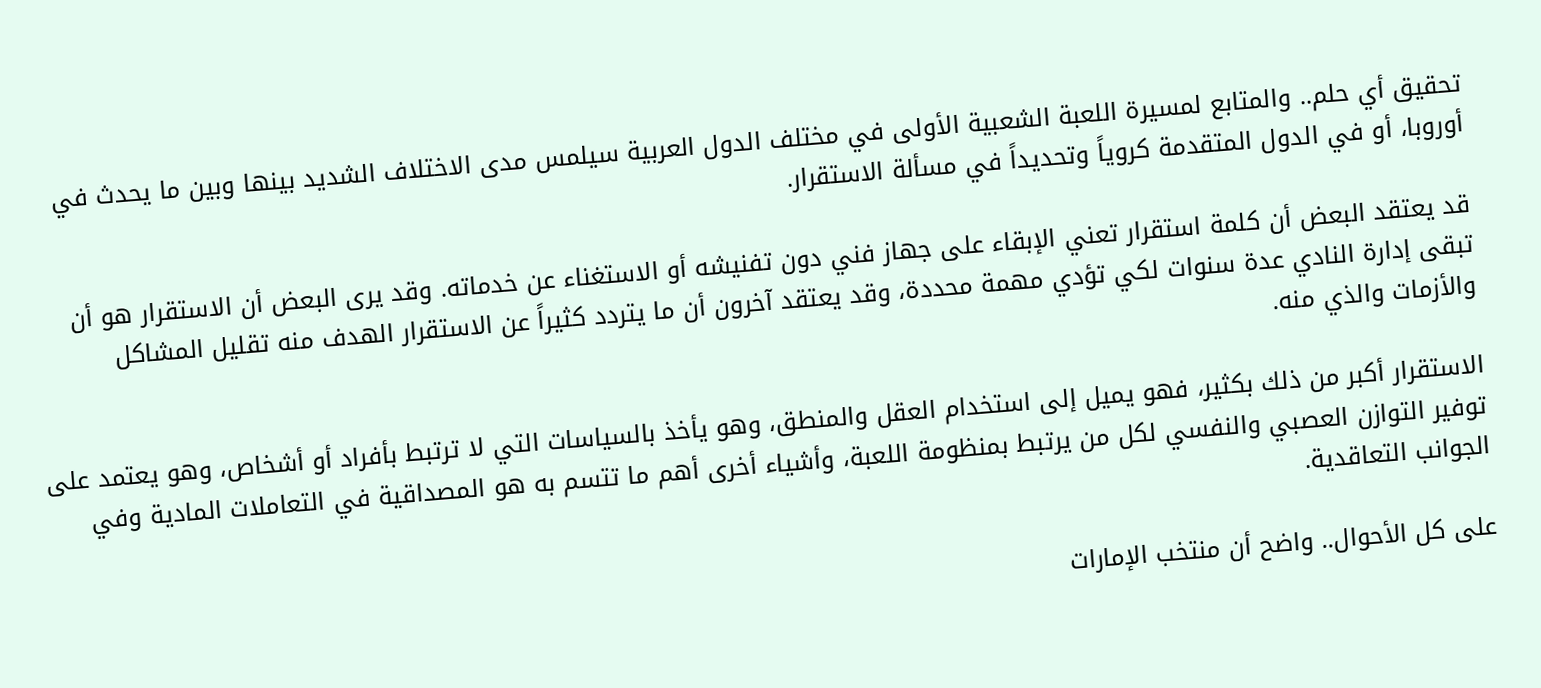تحقيق أي حلم.. والمتابع لمسيرة اللعبة الشعبية الأولى في مختلف الدول العربية سيلمس مدى الاختلاف الشديد بينها وبين ما يحدث في أوروبا، أو في الدول المتقدمة كروياً وتحديداً في مسألة الاستقرار.

قد يعتقد البعض أن كلمة استقرار تعني الإبقاء على جهاز فني دون تفنيشه أو الاستغناء عن خدماته. وقد يرى البعض أن الاستقرار هو أن تبقى إدارة النادي عدة سنوات لكي تؤدي مهمة محددة، وقد يعتقد آخرون أن ما يتردد كثيراً عن الاستقرار الهدف منه تقليل المشاكل والأزمات والذي منه.

الاستقرار أكبر من ذلك بكثير، فهو يميل إلى استخدام العقل والمنطق، وهو يأخذ بالسياسات التي لا ترتبط بأفراد أو أشخاص، وهو يعتمد على توفير التوازن العصبي والنفسي لكل من يرتبط بمنظومة اللعبة، وأشياء أخرى أهم ما تتسم به هو المصداقية في التعاملات المادية وفي الجوانب التعاقدية.

على كل الأحوال.. واضح أن منتخب الإمارات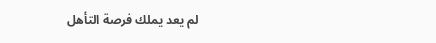لم يعد يملك فرصة التأهل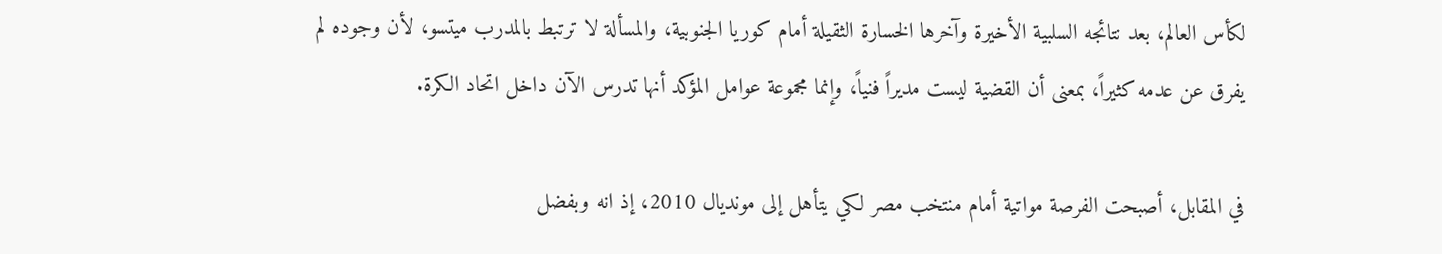لكأس العالم، بعد نتائجه السلبية الأخيرة وآخرها الخسارة الثقيلة أمام كوريا الجنوبية، والمسألة لا ترتبط بالمدرب ميتسو، لأن وجوده لم يفرق عن عدمه كثيراً، بمعنى أن القضية ليست مديراً فنياً، وإنما مجموعة عوامل المؤكد أنها تدرس الآن داخل اتحاد الكرة.

في المقابل، أصبحت الفرصة مواتية أمام منتخب مصر لكي يتأهل إلى مونديال 2010، إذ انه وبفضل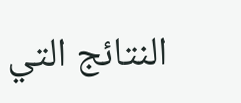النتائج التي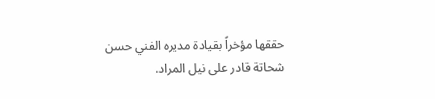حققها مؤخراً بقيادة مديره الفني حسن شحاتة قادر على نيل المراد.